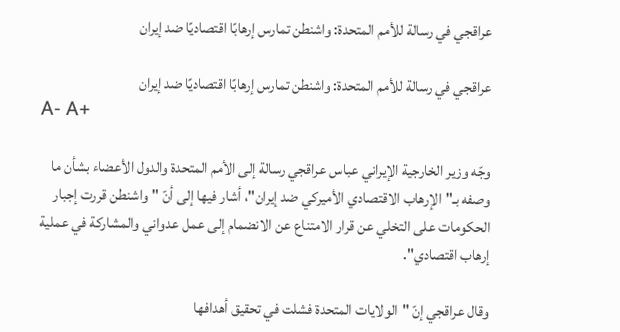عراقجي في رسالة للأمم المتحدة: واشنطن تمارس إرهابًا اقتصاديًا ضد إيران

عراقجي في رسالة للأمم المتحدة: واشنطن تمارس إرهابًا اقتصاديًا ضد إيران
A- A+

وجّه وزير الخارجية الإيراني عباس عراقجي رسالة إلى الأمم المتحدة والدول الأعضاء بشأن ما وصفه بـ"الإرهاب الاقتصادي الأميركي ضد إيران"، أشار فيها إلى أنّ "واشنطن قررت إجبار الحكومات على التخلي عن قرار الامتناع عن الانضمام إلى عمل عدواني والمشاركة في عملية إرهاب اقتصادي".

وقال عراقجي إنّ "الولايات المتحدة فشلت في تحقيق أهدافها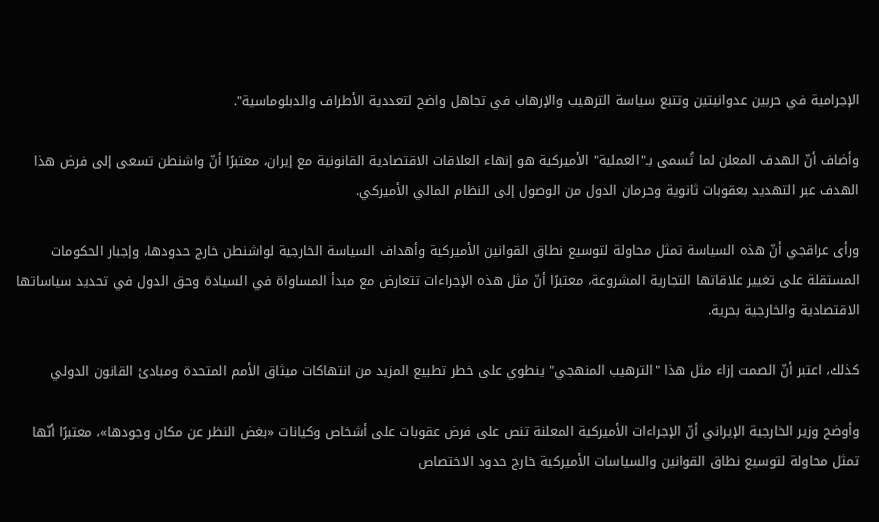الإجرامية في حربين عدوانيتين وتتبع سياسة الترهيب والإرهاب في تجاهل واضح لتعددية الأطراف والدبلوماسية".

وأضاف أنّ الهدف المعلن لما تُسمى بـ"العملية" الأميركية هو إنهاء العلاقات الاقتصادية القانونية مع إيران، معتبرًا أنّ واشنطن تسعى إلى فرض هذا الهدف عبر التهديد بعقوبات ثانوية وحرمان الدول من الوصول إلى النظام المالي الأميركي.

ورأى عراقجي أنّ هذه السياسة تمثل محاولة لتوسيع نطاق القوانين الأميركية وأهداف السياسة الخارجية لواشنطن خارج حدودها، وإجبار الحكومات المستقلة على تغيير علاقاتها التجارية المشروعة، معتبرًا أنّ مثل هذه الإجراءات تتعارض مع مبدأ المساواة في السيادة وحق الدول في تحديد سياساتها الاقتصادية والخارجية بحرية.

كذلك، اعتبر أنّ الصمت إزاء مثل هذا "الترهيب المنهجي" ينطوي على خطر تطبيع المزيد من انتهاكات ميثاق الأمم المتحدة ومبادئ القانون الدولي

وأوضح وزير الخارجية الإيراني أنّ الإجراءات الأميركية المعلنة تنص على فرض عقوبات على أشخاص وكيانات «بغض النظر عن مكان وجودها»، معتبرًا أنّها تمثل محاولة لتوسيع نطاق القوانين والسياسات الأميركية خارج حدود الاختصاص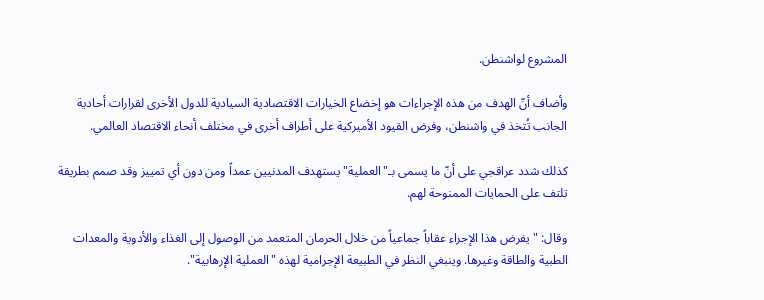المشروع لواشنطن.

وأضاف أنّ الهدف من هذه الإجراءات هو إخضاع الخيارات الاقتصادية السيادية للدول الأخرى لقرارات أحادية الجانب تُتخذ في واشنطن، وفرض القيود الأميركية على أطراف أخرى في مختلف أنحاء الاقتصاد العالمي.

كذلك شدد عراقجي على أنّ ما يسمى بـ"العملية" يستهدف المدنيين عمداً ومن دون أي تمييز وقد صمم بطريقة تلتف على الحمايات الممنوحة لهم.

وقال: "يفرض هذا الإجراء عقاباً جماعياً من خلال الحرمان المتعمد من الوصول إلى الغذاء والأدوية والمعدات الطبية والطاقة وغيرها. وينبغي النظر في الطبيعة الإجرامية لهذه "العملية الإرهابية".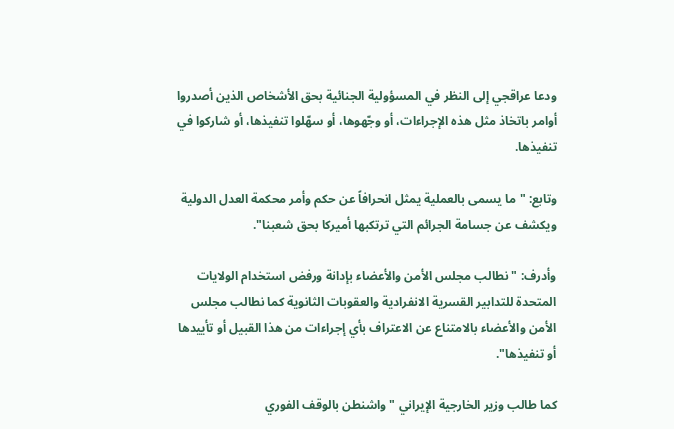ودعا عراقجي إلى النظر في المسؤولية الجنائية بحق الأشخاص الذين أصدروا أوامر باتخاذ مثل هذه الإجراءات، أو وجّهوها، أو سهّلوا تنفيذها، أو شاركوا في تنفيذها.

وتابع: "ما يسمى بالعملية يمثل انحرافاً عن حكم وأمر محكمة العدل الدولية ويكشف عن جسامة الجرائم التي ترتكبها أميركا بحق شعبنا".

وأدرف: "نطالب مجلس الأمن والأعضاء بإدانة ورفض استخدام الولايات المتحدة للتدابير القسرية الانفرادية والعقوبات الثانوية كما نطالب مجلس الأمن والأعضاء بالامتناع عن الاعتراف بأي إجراءات من هذا القبيل أو تأييدها أو تنفيذها".

كما طالب وزير الخارجية الإيراني "واشنطن بالوقف الفوري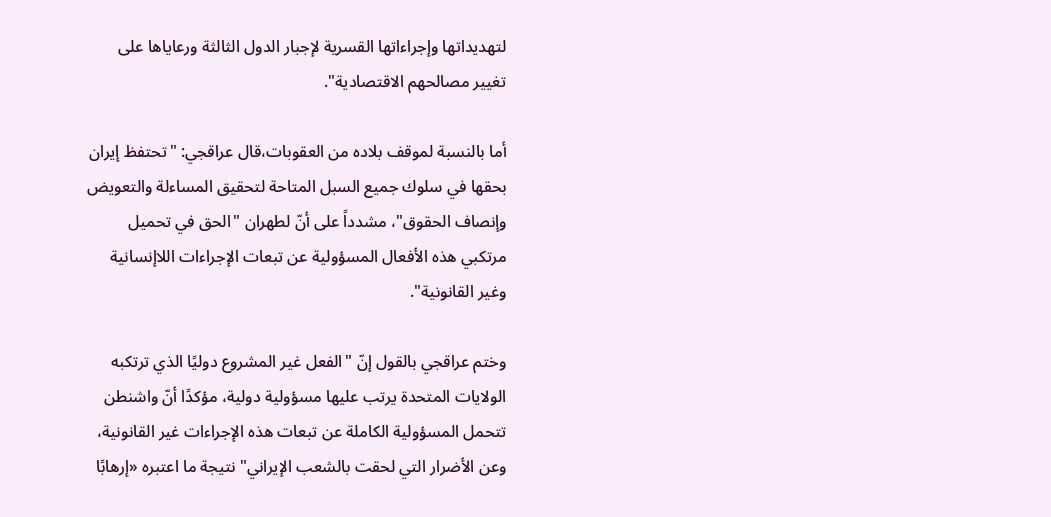لتهديداتها وإجراءاتها القسرية لإجبار الدول الثالثة ورعاياها على تغيير مصالحهم الاقتصادية".

أما بالنسبة لموقف بلاده من العقوبات،قال عراقجي: "تحتفظ إيران بحقها في سلوك جميع السبل المتاحة لتحقيق المساءلة والتعويض وإنصاف الحقوق"، مشدداً على أنّ لطهران "الحق في تحميل مرتكبي هذه الأفعال المسؤولية عن تبعات الإجراءات اللاإنسانية وغير القانونية".

وختم عراقجي بالقول إنّ "الفعل غير المشروع دوليًا الذي ترتكبه الولايات المتحدة يرتب عليها مسؤولية دولية، مؤكدًا أنّ واشنطن تتحمل المسؤولية الكاملة عن تبعات هذه الإجراءات غير القانونية، وعن الأضرار التي لحقت بالشعب الإيراني" نتيجة ما اعتبره «إرهابًا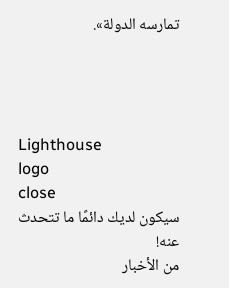تمارسه الدولة».




Lighthouse
logo
close
سيكون لديك دائمًا ما تتحدث عنه!
من الأخبار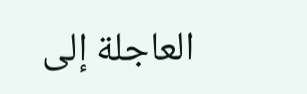العاجلة إلى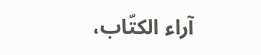آراء الكتّاب،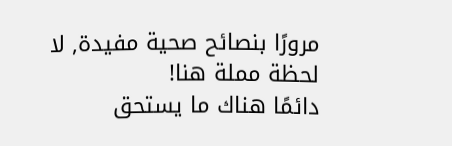مرورًا بنصائح صحية مفيدة, لا لحظة مملة هنا!
دائمًا هناك ما يستحق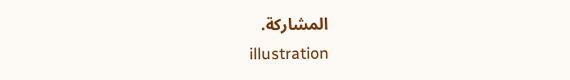المشاركة.
illustration